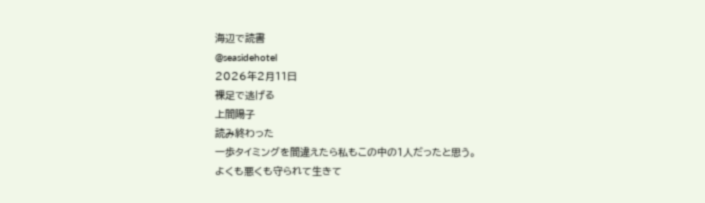海辺で読書
@seasidehotel
2026年2月11日
裸足で逃げる
上間陽子
読み終わった
一歩タイミングを間違えたら私もこの中の1人だったと思う。
よくも悪くも守られて生きて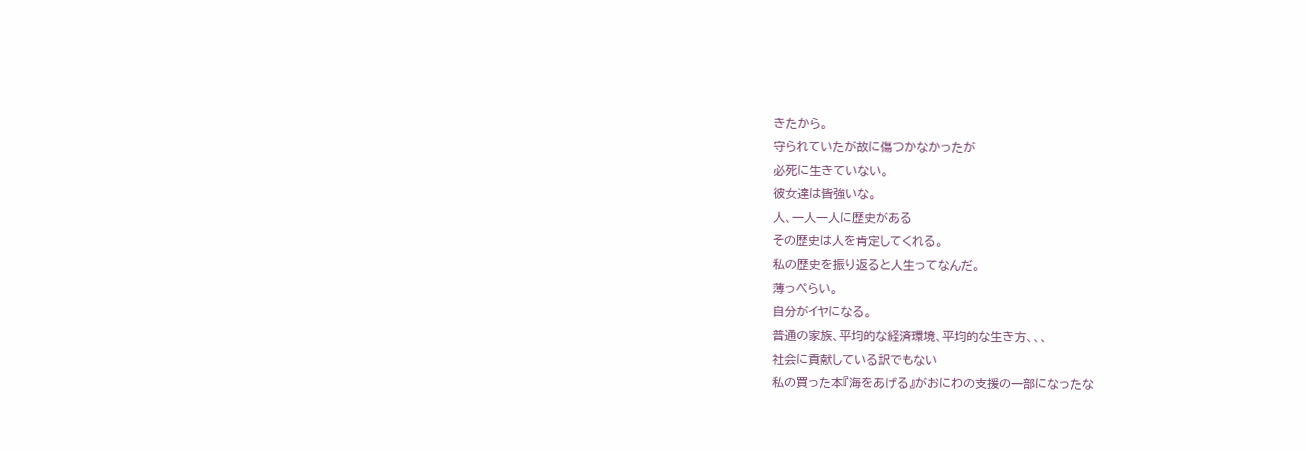きたから。
守られていたが故に傷つかなかったが
必死に生きていない。
彼女達は皆強いな。
人、一人一人に歴史がある
その歴史は人を肯定してくれる。
私の歴史を振り返ると人生ってなんだ。
薄っぺらい。
自分がイヤになる。
普通の家族、平均的な経済環境、平均的な生き方、、、
社会に貢献している訳でもない
私の買った本『海をあげる』がおにわの支援の一部になったな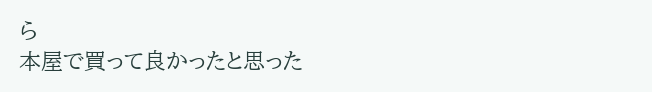ら
本屋で買って良かったと思った